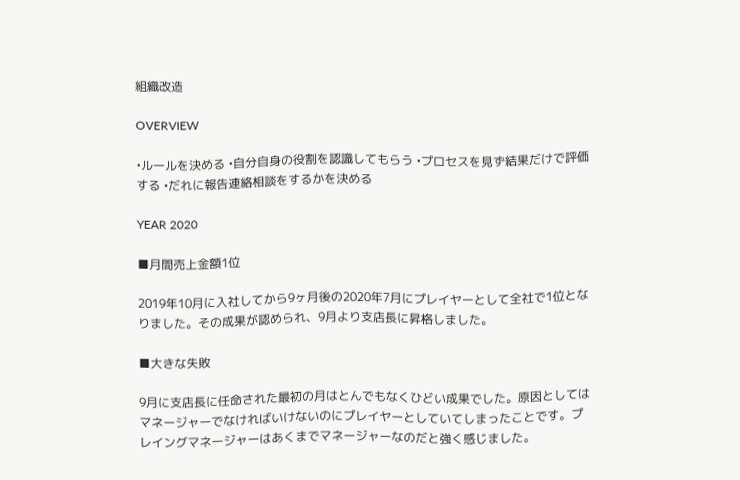組織改造

OVERVIEW

•ルールを決める •自分自身の役割を認識してもらう •プロセスを見ず結果だけで評価する •だれに報告連絡相談をするかを決める

YEAR 2020

■月間売上金額1位

2019年10月に入社してから9ヶ月後の2020年7月にプレイヤーとして全社で1位となりました。その成果が認められ、9月より支店長に昇格しました。

■大きな失敗

9月に支店長に任命された最初の月はとんでもなくひどい成果でした。原因としてはマネージャーでなければいけないのにプレイヤーとしていてしまったことです。プレイングマネージャーはあくまでマネージャーなのだと強く感じました。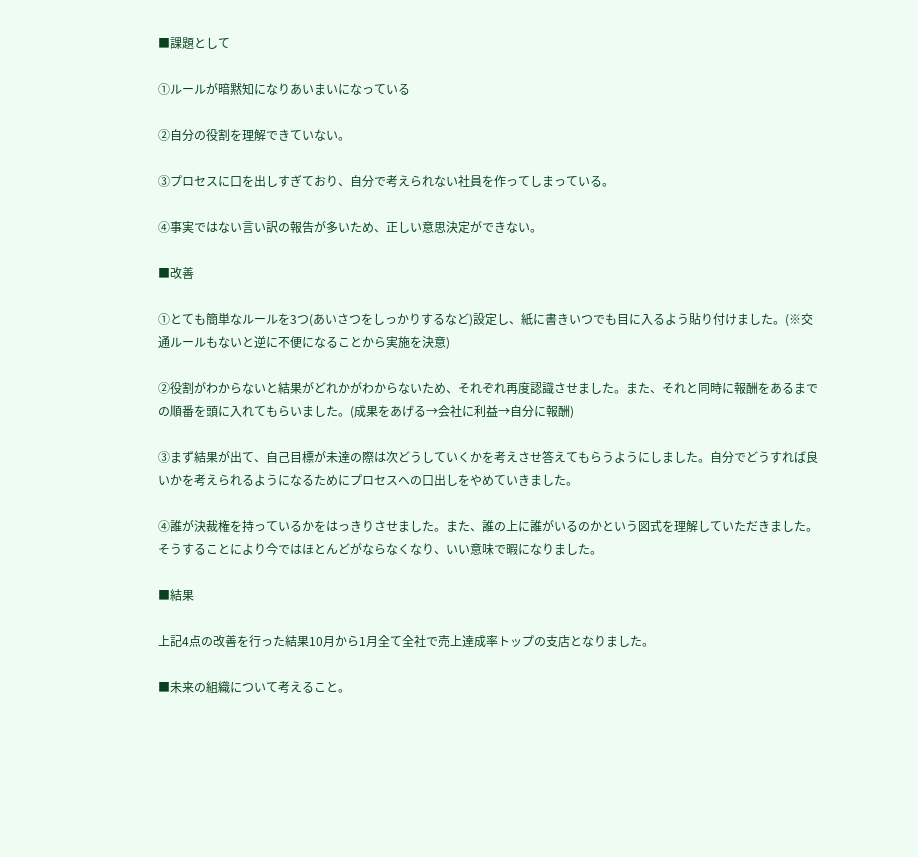■課題として

①ルールが暗黙知になりあいまいになっている

②自分の役割を理解できていない。

③プロセスに口を出しすぎており、自分で考えられない社員を作ってしまっている。

④事実ではない言い訳の報告が多いため、正しい意思決定ができない。

■改善

①とても簡単なルールを3つ(あいさつをしっかりするなど)設定し、紙に書きいつでも目に入るよう貼り付けました。(※交通ルールもないと逆に不便になることから実施を決意)

②役割がわからないと結果がどれかがわからないため、それぞれ再度認識させました。また、それと同時に報酬をあるまでの順番を頭に入れてもらいました。(成果をあげる→会社に利益→自分に報酬)

③まず結果が出て、自己目標が未達の際は次どうしていくかを考えさせ答えてもらうようにしました。自分でどうすれば良いかを考えられるようになるためにプロセスへの口出しをやめていきました。

④誰が決裁権を持っているかをはっきりさせました。また、誰の上に誰がいるのかという図式を理解していただきました。そうすることにより今ではほとんどがならなくなり、いい意味で暇になりました。

■結果

上記4点の改善を行った結果10月から1月全て全社で売上達成率トップの支店となりました。

■未来の組織について考えること。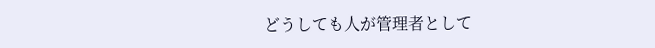どうしても人が管理者として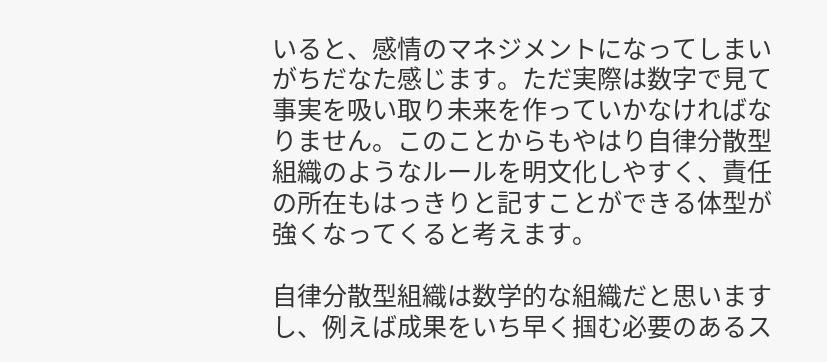いると、感情のマネジメントになってしまいがちだなた感じます。ただ実際は数字で見て事実を吸い取り未来を作っていかなければなりません。このことからもやはり自律分散型組織のようなルールを明文化しやすく、責任の所在もはっきりと記すことができる体型が強くなってくると考えます。

自律分散型組織は数学的な組織だと思いますし、例えば成果をいち早く掴む必要のあるス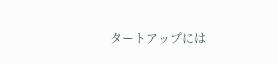タートアップには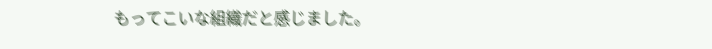もってこいな組織だと感じました。